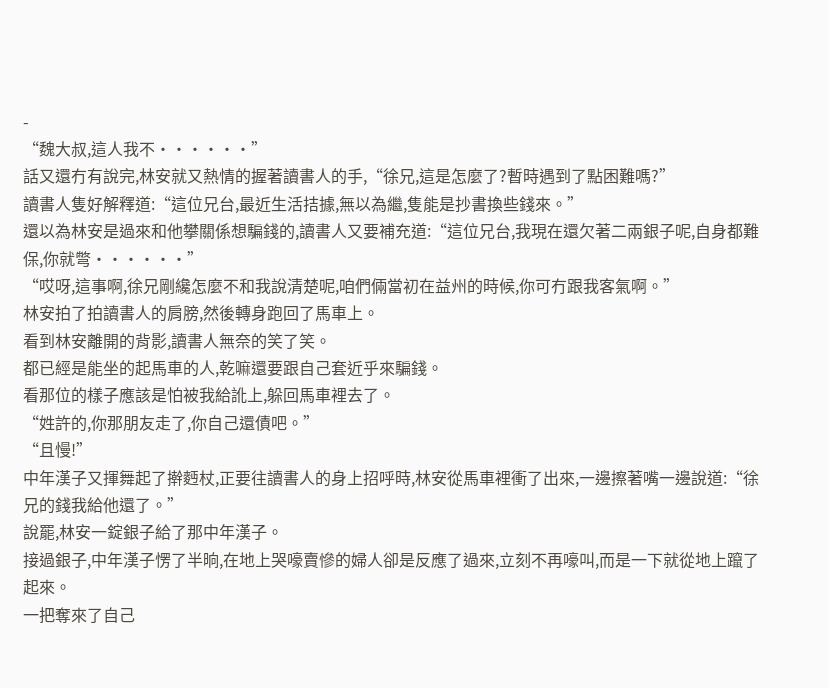-
“魏大叔,這人我不······”
話又還冇有說完,林安就又熱情的握著讀書人的手,“徐兄,這是怎麼了?暫時遇到了點困難嗎?”
讀書人隻好解釋道:“這位兄台,最近生活拮據,無以為繼,隻能是抄書換些錢來。”
還以為林安是過來和他攀關係想騙錢的,讀書人又要補充道:“這位兄台,我現在還欠著二兩銀子呢,自身都難保,你就彆······”
“哎呀,這事啊,徐兄剛纔怎麼不和我說清楚呢,咱們倆當初在益州的時候,你可冇跟我客氣啊。”
林安拍了拍讀書人的肩膀,然後轉身跑回了馬車上。
看到林安離開的背影,讀書人無奈的笑了笑。
都已經是能坐的起馬車的人,乾嘛還要跟自己套近乎來騙錢。
看那位的樣子應該是怕被我給訛上,躲回馬車裡去了。
“姓許的,你那朋友走了,你自己還債吧。”
“且慢!”
中年漢子又揮舞起了擀麪杖,正要往讀書人的身上招呼時,林安從馬車裡衝了出來,一邊擦著嘴一邊說道:“徐兄的錢我給他還了。”
說罷,林安一錠銀子給了那中年漢子。
接過銀子,中年漢子愣了半晌,在地上哭嚎賣慘的婦人卻是反應了過來,立刻不再嚎叫,而是一下就從地上躥了起來。
一把奪來了自己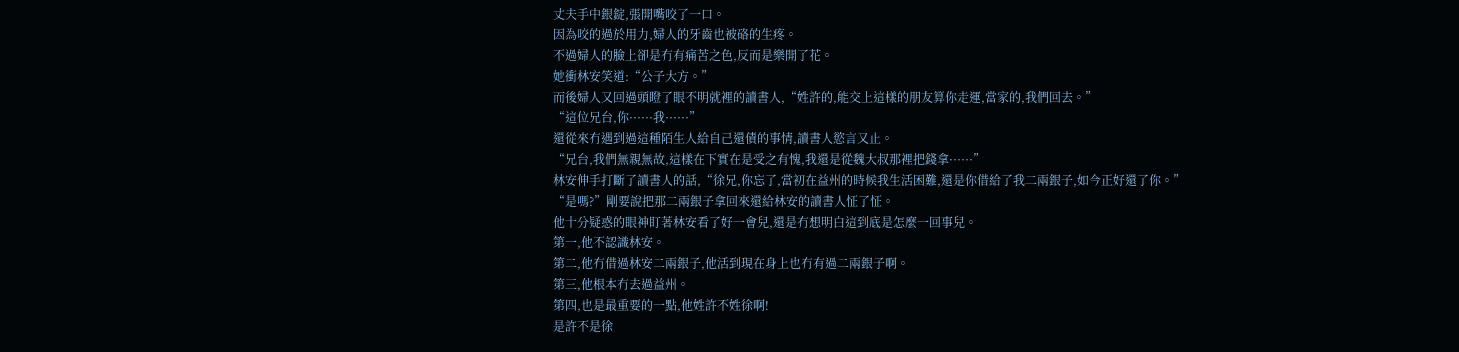丈夫手中銀錠,張開嘴咬了一口。
因為咬的過於用力,婦人的牙齒也被硌的生疼。
不過婦人的臉上卻是冇有痛苦之色,反而是樂開了花。
她衝林安笑道:“公子大方。”
而後婦人又回過頭瞪了眼不明就裡的讀書人,“姓許的,能交上這樣的朋友算你走運,當家的,我們回去。”
“這位兄台,你······我······”
還從來冇遇到過這種陌生人給自己還債的事情,讀書人慾言又止。
“兄台,我們無親無故,這樣在下實在是受之有愧,我還是從魏大叔那裡把錢拿······”
林安伸手打斷了讀書人的話,“徐兄,你忘了,當初在益州的時候我生活困難,還是你借給了我二兩銀子,如今正好還了你。”
“是嗎?”剛要說把那二兩銀子拿回來還給林安的讀書人怔了怔。
他十分疑惑的眼神盯著林安看了好一會兒,還是冇想明白這到底是怎麼一回事兒。
第一,他不認識林安。
第二,他冇借過林安二兩銀子,他活到現在身上也冇有過二兩銀子啊。
第三,他根本冇去過益州。
第四,也是最重要的一點,他姓許不姓徐啊!
是許不是徐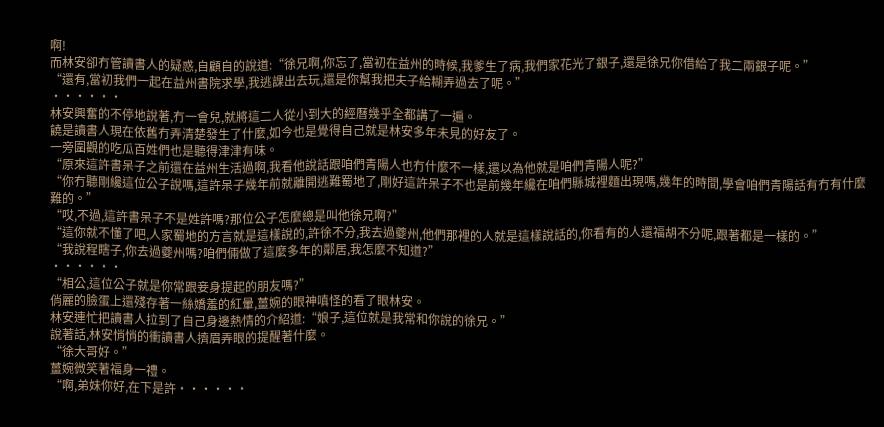啊!
而林安卻冇管讀書人的疑惑,自顧自的說道:“徐兄啊,你忘了,當初在益州的時候,我爹生了病,我們家花光了銀子,還是徐兄你借給了我二兩銀子呢。”
“還有,當初我們一起在益州書院求學,我逃課出去玩,還是你幫我把夫子給糊弄過去了呢。”
······
林安興奮的不停地說著,冇一會兒,就將這二人從小到大的經曆幾乎全都講了一遍。
饒是讀書人現在依舊冇弄清楚發生了什麼,如今也是覺得自己就是林安多年未見的好友了。
一旁圍觀的吃瓜百姓們也是聽得津津有味。
“原來這許書呆子之前還在益州生活過啊,我看他說話跟咱們青陽人也冇什麼不一樣,還以為他就是咱們青陽人呢?”
“你冇聽剛纔這位公子說嗎,這許呆子幾年前就離開逃難蜀地了,剛好這許呆子不也是前幾年纔在咱們縣城裡麵出現嗎,幾年的時間,學會咱們青陽話有冇有什麼難的。”
“哎,不過,這許書呆子不是姓許嗎?那位公子怎麼總是叫他徐兄啊?”
“這你就不懂了吧,人家蜀地的方言就是這樣說的,許徐不分,我去過夔州,他們那裡的人就是這樣說話的,你看有的人還福胡不分呢,跟著都是一樣的。”
“我說程瞎子,你去過夔州嗎?咱們倆做了這麼多年的鄰居,我怎麼不知道?”
······
“相公,這位公子就是你常跟妾身提起的朋友嗎?”
俏麗的臉蛋上還殘存著一絲嬌羞的紅暈,薑婉的眼神嗔怪的看了眼林安。
林安連忙把讀書人拉到了自己身邊熱情的介紹道:“娘子,這位就是我常和你說的徐兄。”
說著話,林安悄悄的衝讀書人擠眉弄眼的提醒著什麼。
“徐大哥好。”
薑婉微笑著福身一禮。
“啊,弟妹你好,在下是許······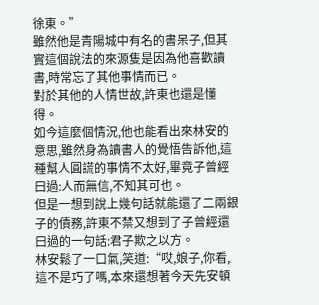徐東。”
雖然他是青陽城中有名的書呆子,但其實這個說法的來源隻是因為他喜歡讀書,時常忘了其他事情而已。
對於其他的人情世故,許東也還是懂得。
如今這麼個情況,他也能看出來林安的意思,雖然身為讀書人的覺悟告訴他,這種幫人圓謊的事情不太好,畢竟子曾經曰過:人而無信,不知其可也。
但是一想到說上幾句話就能還了二兩銀子的債務,許東不禁又想到了子曾經還曰過的一句話:君子欺之以方。
林安鬆了一口氣,笑道:“哎,娘子,你看,這不是巧了嗎,本來還想著今天先安頓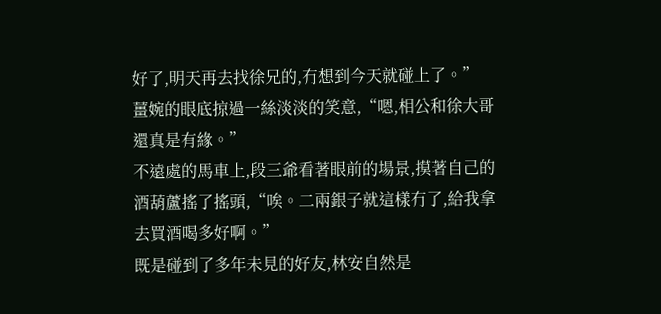好了,明天再去找徐兄的,冇想到今天就碰上了。”
薑婉的眼底掠過一絲淡淡的笑意,“嗯,相公和徐大哥還真是有緣。”
不遠處的馬車上,段三爺看著眼前的場景,摸著自己的酒葫蘆搖了搖頭,“唉。二兩銀子就這樣冇了,給我拿去買酒喝多好啊。”
既是碰到了多年未見的好友,林安自然是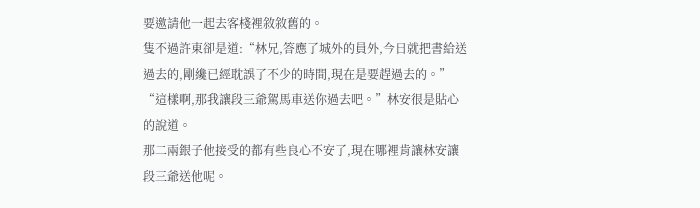要邀請他一起去客棧裡敘敘舊的。
隻不過許東卻是道:“林兄,答應了城外的員外,今日就把書給送過去的,剛纔已經耽誤了不少的時間,現在是要趕過去的。”
“這樣啊,那我讓段三爺駕馬車送你過去吧。”林安很是貼心的說道。
那二兩銀子他接受的都有些良心不安了,現在哪裡肯讓林安讓段三爺送他呢。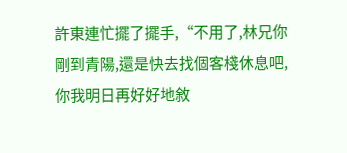許東連忙擺了擺手,“不用了,林兄你剛到青陽,還是快去找個客棧休息吧,你我明日再好好地敘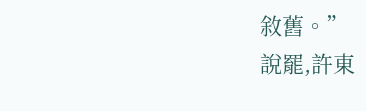敘舊。”
說罷,許東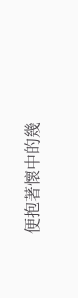便抱著懷中的幾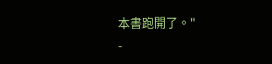本書跑開了。"
-